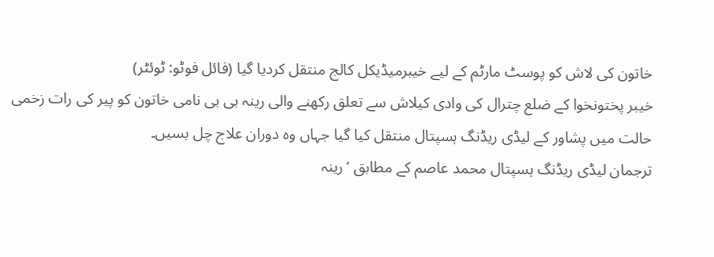خاتون کی لاش کو پوسٹ مارٹم کے لیے خیبرمیڈیکل کالج منتقل کردیا گیا (فائل فوٹو: ٹوئٹر)
خیبر پختونخوا کے ضلع چترال کی وادی کیلاش سے تعلق رکھنے والی رینہ بی بی نامی خاتون کو پیر کی رات زخمی حالت میں پشاور کے لیڈی ریڈنگ ہسپتال منتقل کیا گیا جہاں وہ دوران علاج چل بسیں۔
ترجمان لیڈی ریڈنگ ہسپتال محمد عاصم کے مطابق ’رینہ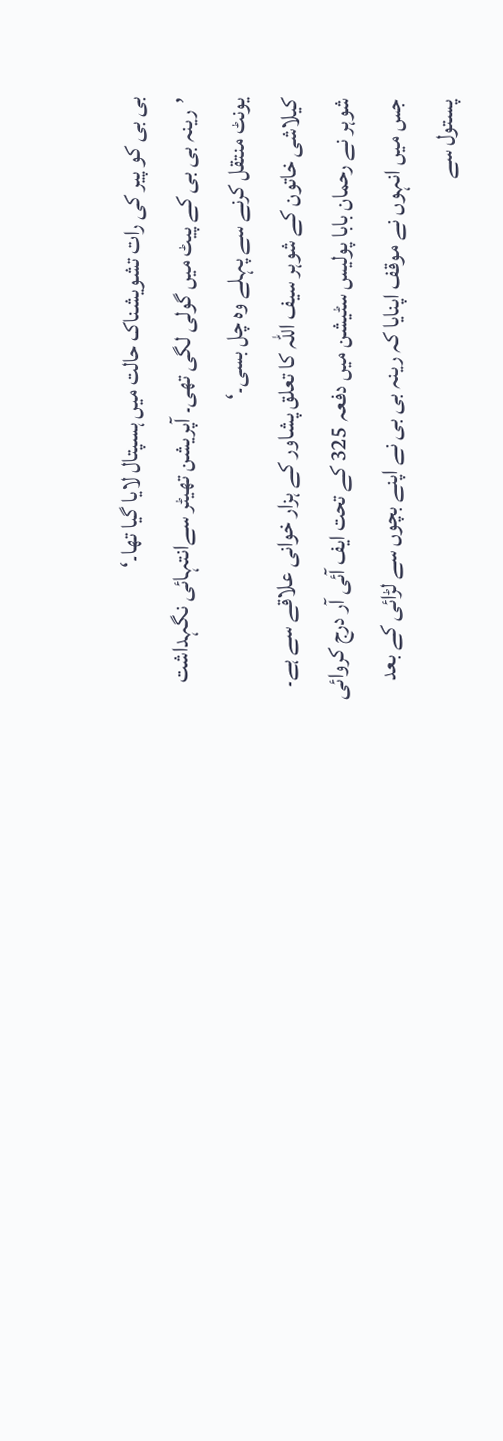بی بی کو پیر کی رات تشویشناک حالت میں ہسپتال لایا گیا تھا۔‘
’رینہ بی بی کے پیٹ میں گولی لگی تھی۔ آپریشن تھیٹر سےانتہائی نگہداشت یونٹ منتقل کرنے سے پہلے وہ چل بسی۔‘
کیلاشی خاتون کے شوہر سیف اللہ کا تعلق پشاور کے ہزار خوانی علاقے سے ہے۔ شوہر نے رحمان بابا پولیس سٹیشن میں دفعہ 325 کے تحت ایف آئی آر درج کروائی جس میں انہوں نے موقف اپنایا کہ رینہ بی بی نے اپنے بچوں سے لڑائی کے بعد پستول سے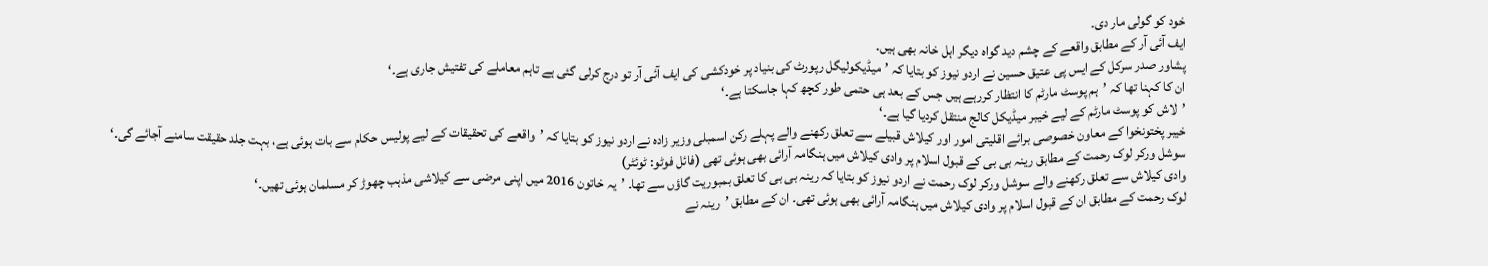خود کو گولی مار دی۔
ایف آئی آر کے مطابق واقعے کے چشم دید گواہ دیگر اہل خانہ بھی ہیں۔
پشاور صدر سرکل کے ایس پی عتیق حسین نے اردو نیوز کو بتایا کہ ’میڈیکولیگل رپورٹ کی بنیاد پر خودکشی کی ایف آئی آر تو درج کرلی گئی ہے تاہم معاملے کی تفتیش جاری ہے۔‘
ان کا کہنا تھا کہ ’ہم پوسٹ مارٹم کا انتظار کررہے ہیں جس کے بعد ہی حتمی طور کچھ کہا جاسکتا ہے۔‘
’لاش کو پوسٹ مارٹم کے لیے خیبر میڈیکل کالج منتقل کردیا گیا ہے۔‘
خیبر پختونخوا کے معاون خصوصی برائے اقلیتی امور اور کیلاش قبیلے سے تعلق رکھنے والے پہلے رکن اسمبلی وزیر زادہ نے اردو نیوز کو بتایا کہ ’واقعے کی تحقیقات کے لیے پولیس حکام سے بات ہوئی ہے، بہت جلد حقیقت سامنے آجائے گی۔‘
سوشل ورکر لوک رحمت کے مطابق رینہ بی بی کے قبول اسلام پر وادی کیلاش میں ہنگامہ آرائی بھی ہوئی تھی (فائل فوٹو: ٹوئٹر)
وادی کیلاش سے تعلق رکھنے والے سوشل ورکر لوک رحمت نے اردو نیوز کو بتایا کہ رینہ بی بی کا تعلق بمبوریت گاؤں سے تھا۔ ’یہ خاتون 2016 میں اپنی مرضی سے کیلاشی مذہب چھوڑ کر مسلمان ہوئی تھیں۔‘
لوک رحمت کے مطابق ان کے قبول اسلام پر وادی کیلاش میں ہنگامہ آرائی بھی ہوئی تھی۔ ان کے مطابق ’رینہ نے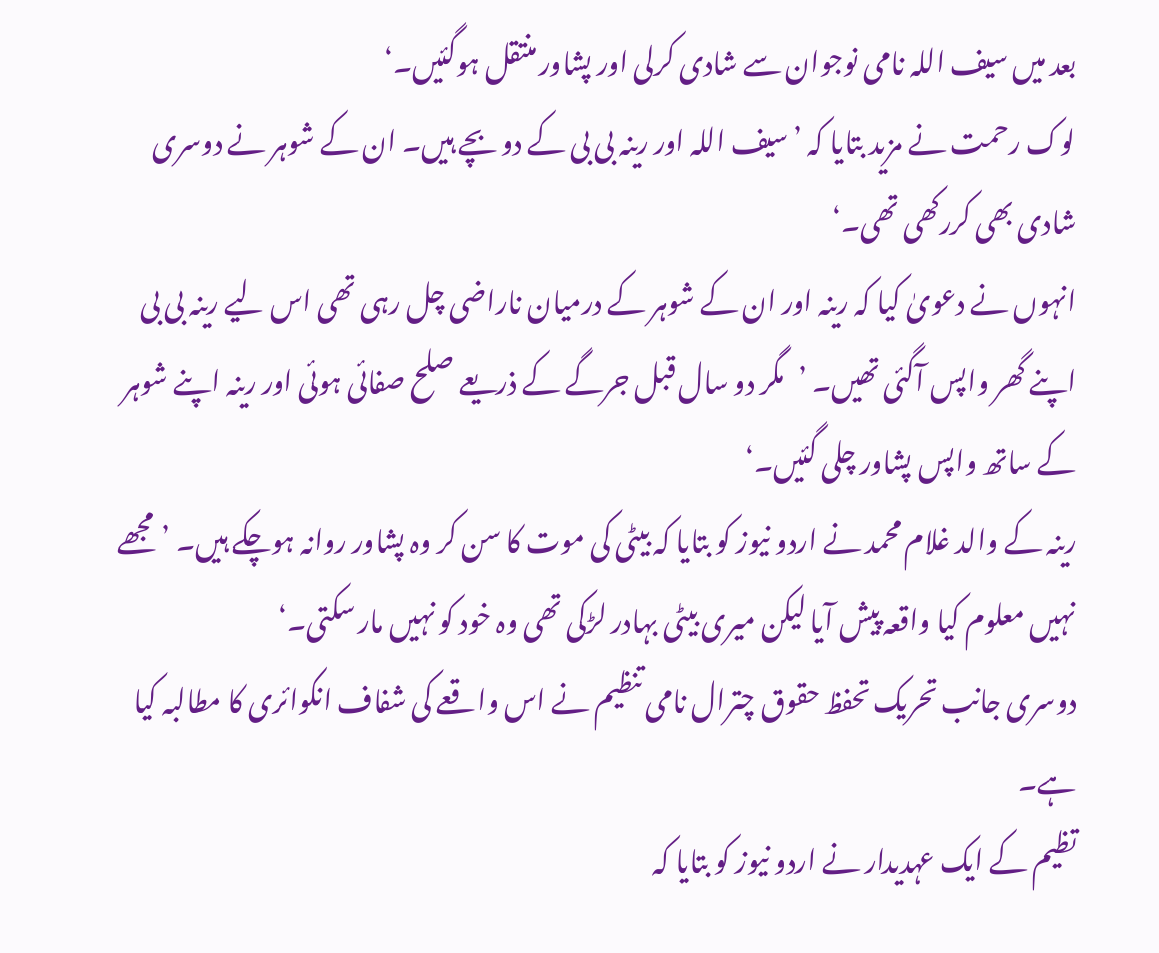بعد میں سیف اللہ نامی نوجوان سے شادی کرلی اور پشاور منتقل ہوگئیں۔‘
لوک رحمت نے مزید بتایا کہ ’سیف اللہ اور رینہ بی بی کے دو بچے ہیں۔ ان کے شوہر نے دوسری شادی بھی کررکھی تھی۔‘
انہوں نے دعویٰ کیا کہ رینہ اور ان کے شوہر کے درمیان ناراضی چل رہی تھی اس لیے رینہ بی بی اپنے گھر واپس آگئی تھیں۔ ’مگر دو سال قبل جرگے کے ذریعے صلح صفائی ہوئی اور رینہ اپنے شوہر کے ساتھ واپس پشاور چلی گئیں۔‘
رینہ کے والد غلام محمد نے اردو نیوز کو بتایا کہ بیٹی کی موت کا سن کر وہ پشاور روانہ ہوچکے ہیں۔ ’مجھے نہیں معلوم کیا واقعہ پیش آیا لیکن میری بیٹی بہادر لڑکی تھی وہ خود کو نہیں مار سکتی۔‘
دوسری جانب تحریک تحفظ حقوق چترال نامی تنظیم نے اس واقعے کی شفاف انکوائری کا مطالبہ کیا ہے۔
تظیم کے ایک عہدیدار نے اردو نیوز کو بتایا کہ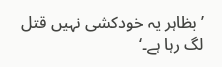’بظاہر یہ خودکشی نہیں قتل لگ رہا ہے۔‘